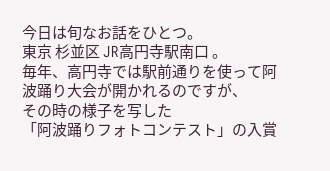今日は旬なお話をひとつ。
東京 杉並区 JR高円寺駅南口 。
毎年、高円寺では駅前通りを使って阿波踊り大会が開かれるのですが、
その時の様子を写した
「阿波踊りフォトコンテスト」の入賞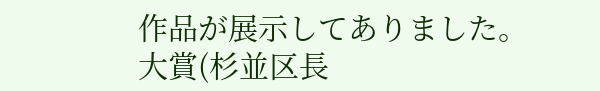作品が展示してありました。
大賞(杉並区長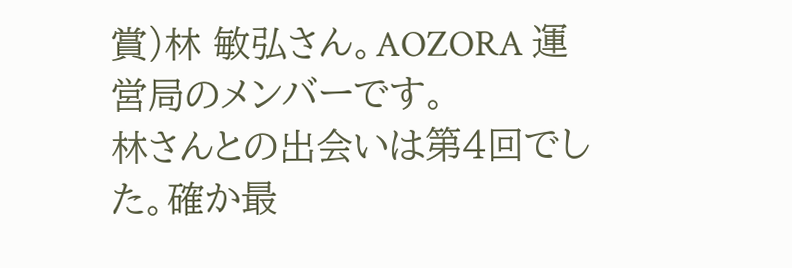賞)林 敏弘さん。AOZORA 運営局のメンバーです。
林さんとの出会いは第4回でした。確か最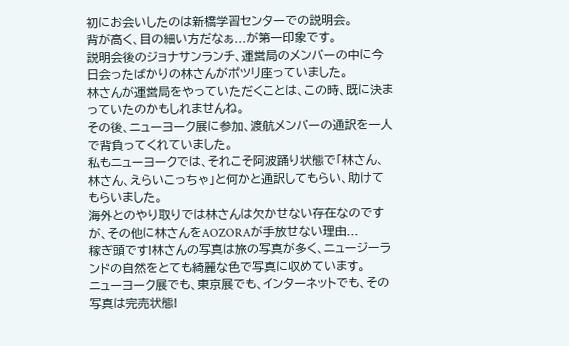初にお会いしたのは新橋学習センターでの説明会。
背が高く、目の細い方だなぁ...が第一印象です。
説明会後のジョナサンランチ、運営局のメンバーの中に今日会ったばかりの林さんがポツリ座っていました。
林さんが運営局をやっていただくことは、この時、既に決まっていたのかもしれませんね。
その後、ニューヨーク展に参加、渡航メンバーの通訳を一人で背負ってくれていました。
私もニューヨークでは、それこそ阿波踊り状態で「林さん、林さん、えらいこっちゃ」と何かと通訳してもらい、助けてもらいました。
海外とのやり取りでは林さんは欠かせない存在なのですが、その他に林さんをAOZORAが手放せない理由...
稼ぎ頭です!林さんの写真は旅の写真が多く、ニュージーランドの自然をとても綺麗な色で写真に収めています。
ニューヨーク展でも、東京展でも、インターネットでも、その写真は完売状態!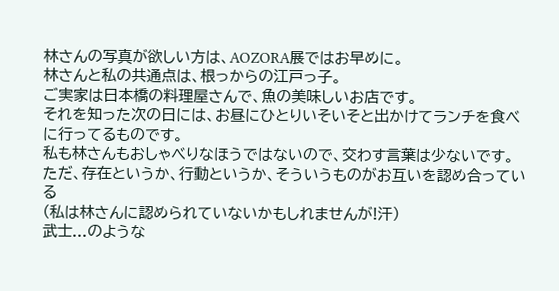林さんの写真が欲しい方は、AOZORA展ではお早めに。
林さんと私の共通点は、根っからの江戸っ子。
ご実家は日本橋の料理屋さんで、魚の美味しいお店です。
それを知った次の日には、お昼にひとりいそいそと出かけてランチを食べに行ってるものです。
私も林さんもおしゃべりなほうではないので、交わす言葉は少ないです。
ただ、存在というか、行動というか、そういうものがお互いを認め合っている
(私は林さんに認められていないかもしれませんが!汗)
武士...のような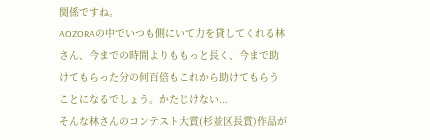関係ですね。
AOZORAの中でいつも側にいて力を貸してくれる林さん、今までの時間よりももっと長く、今まで助けてもらった分の何百倍もこれから助けてもらうことになるでしょう。かたじけない...
そんな林さんのコンテスト大賞(杉並区長賞)作品が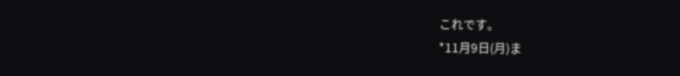これです。
*11月9日(月)ま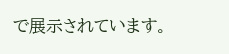で展示されています。